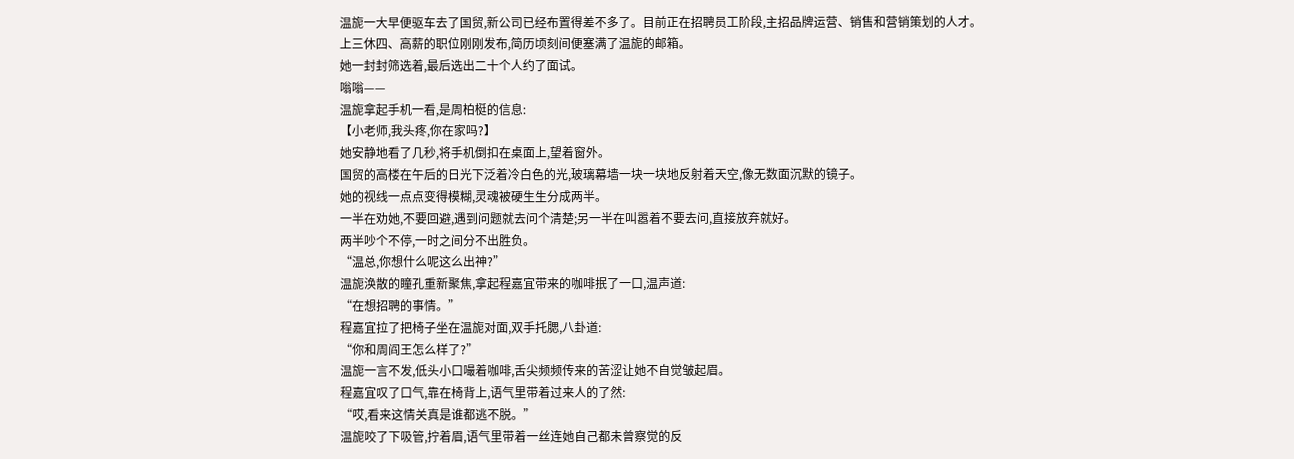温旎一大早便驱车去了国贸,新公司已经布置得差不多了。目前正在招聘员工阶段,主招品牌运营、销售和营销策划的人才。
上三休四、高薪的职位刚刚发布,简历顷刻间便塞满了温旎的邮箱。
她一封封筛选着,最后选出二十个人约了面试。
嗡嗡——
温旎拿起手机一看,是周柏梃的信息:
【小老师,我头疼,你在家吗?】
她安静地看了几秒,将手机倒扣在桌面上,望着窗外。
国贸的高楼在午后的日光下泛着冷白色的光,玻璃幕墙一块一块地反射着天空,像无数面沉默的镜子。
她的视线一点点变得模糊,灵魂被硬生生分成两半。
一半在劝她,不要回避,遇到问题就去问个清楚;另一半在叫嚣着不要去问,直接放弃就好。
两半吵个不停,一时之间分不出胜负。
“温总,你想什么呢这么出神?”
温旎涣散的瞳孔重新聚焦,拿起程嘉宜带来的咖啡抿了一口,温声道:
“在想招聘的事情。”
程嘉宜拉了把椅子坐在温旎对面,双手托腮,八卦道:
“你和周阎王怎么样了?”
温旎一言不发,低头小口嘬着咖啡,舌尖频频传来的苦涩让她不自觉皱起眉。
程嘉宜叹了口气,靠在椅背上,语气里带着过来人的了然:
“哎,看来这情关真是谁都逃不脱。”
温旎咬了下吸管,拧着眉,语气里带着一丝连她自己都未曾察觉的反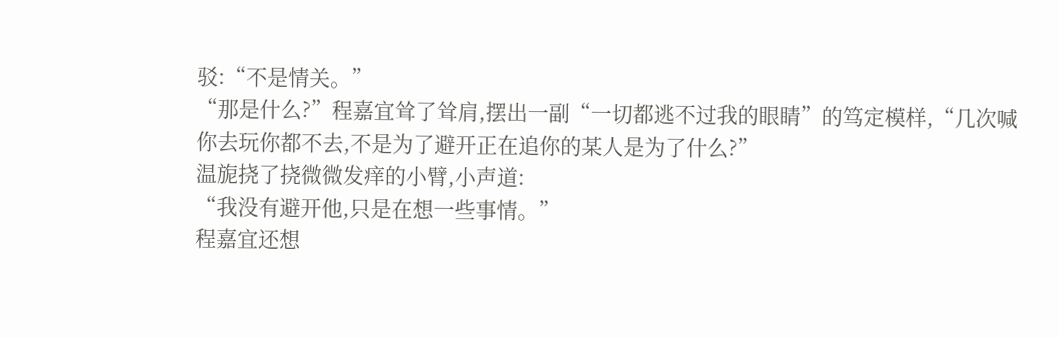驳:“不是情关。”
“那是什么?”程嘉宜耸了耸肩,摆出一副“一切都逃不过我的眼睛”的笃定模样,“几次喊你去玩你都不去,不是为了避开正在追你的某人是为了什么?”
温旎挠了挠微微发痒的小臂,小声道:
“我没有避开他,只是在想一些事情。”
程嘉宜还想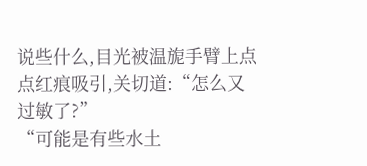说些什么,目光被温旎手臂上点点红痕吸引,关切道:“怎么又过敏了?”
“可能是有些水土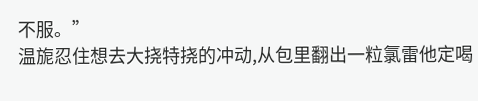不服。”
温旎忍住想去大挠特挠的冲动,从包里翻出一粒氯雷他定喝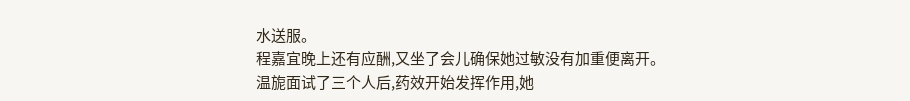水送服。
程嘉宜晚上还有应酬,又坐了会儿确保她过敏没有加重便离开。
温旎面试了三个人后,药效开始发挥作用,她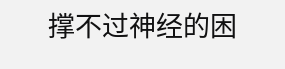撑不过神经的困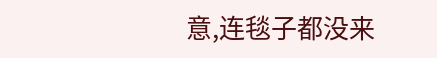意,连毯子都没来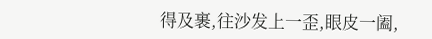得及裹,往沙发上一歪,眼皮一阖,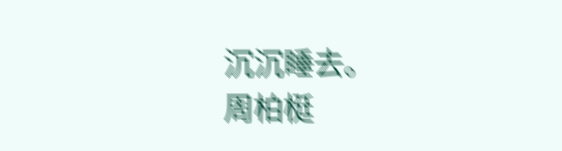沉沉睡去。
周柏梃